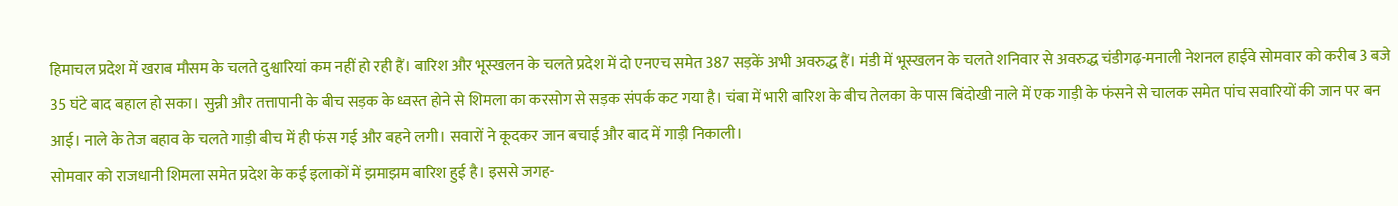हिमाचल प्रदेश में खराब मौसम के चलते दुश्वारियां कम नहीं हो रही हैं। बारिश और भूस्खलन के चलते प्रदेश में दो एनएच समेत 387 सड़कें अभी अवरुद्ध हैं। मंडी में भूस्खलन के चलते शनिवार से अवरुद्ध चंडीगढ़-मनाली नेशनल हाईवे सोमवार को करीब 3 बजे 35 घंटे बाद बहाल हो सका। सुन्नी और तत्तापानी के बीच सड़क के ध्वस्त होने से शिमला का करसोग से सड़क संपर्क कट गया है। चंबा में भारी बारिश के बीच तेलका के पास बिंदोखी नाले में एक गाड़ी के फंसने से चालक समेत पांच सवारियों की जान पर बन आई। नाले के तेज बहाव के चलते गाड़ी बीच में ही फंस गई और बहने लगी। सवारों ने कूदकर जान बचाई और बाद में गाड़ी निकाली।
सोमवार को राजधानी शिमला समेत प्रदेश के कई इलाकों में झमाझम बारिश हुई है। इससे जगह-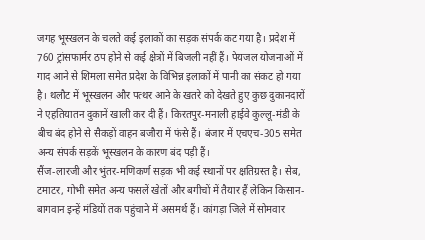जगह भूस्खलन के चलते कई इलाकों का सड़क संपर्क कट गया है। प्रदेश में 760 ट्रांसफार्मर ठप होने से कई क्षेत्रों में बिजली नहीं हैं। पेयजल योजनाओं में गाद आने से शिमला समेत प्रदेश के विभिन्न इलाकों में पानी का संकट हो गया है। थलौट में भूस्खलन और पत्थर आने के खतरे को देखते हुए कुछ दुकानदारों ने एहतियातन दुकानें खाली कर दी हैं। किरतपुर-मनाली हाईवे कुल्लू-मंडी के बीच बंद होने से सैकड़ों वाहन बजौरा में फंसे हैं। बंजार में एचएच-305 समेत अन्य संपर्क सड़कें भूस्खलन के कारण बंद पड़ी हैं।
सैंज-लारजी और भुंतर-मणिकर्ण सड़क भी कई स्थानों पर क्षतिग्रस्त है। सेब, टमाटर, गोभी समेत अन्य फसलें खेतों और बगीचों में तैयार हैं लेकिन किसान-बागवान इन्हें मंडियों तक पहुंचाने में असमर्थ हैं। कांगड़ा जिले में सोमवार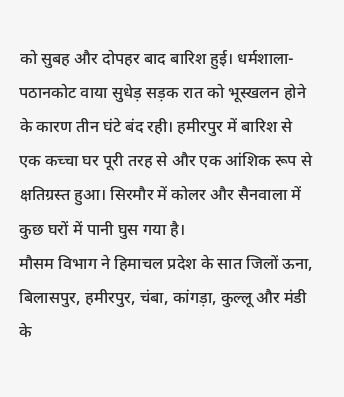को सुबह और दोपहर बाद बारिश हुई। धर्मशाला-पठानकोट वाया सुधेड़ सड़क रात को भूस्खलन होने के कारण तीन घंटे बंद रही। हमीरपुर में बारिश से एक कच्चा घर पूरी तरह से और एक आंशिक रूप से क्षतिग्रस्त हुआ। सिरमौर में कोलर और सैनवाला में कुछ घरों में पानी घुस गया है।
मौसम विभाग ने हिमाचल प्रदेश के सात जिलों ऊना, बिलासपुर, हमीरपुर, चंबा, कांगड़ा, कुल्लू और मंडी के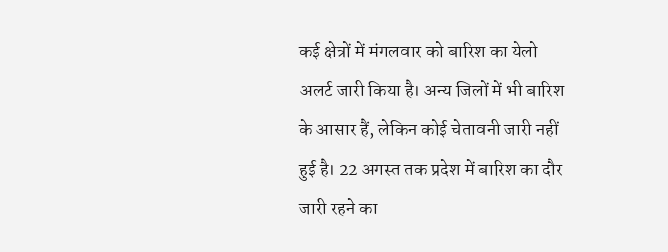कई क्षेत्रों में मंगलवार को बारिश का येलो अलर्ट जारी किया है। अन्य जिलों में भी बारिश के आसार हैं, लेकिन कोई चेतावनी जारी नहीं हुई है। 22 अगस्त तक प्रदेश में बारिश का दौर जारी रहने का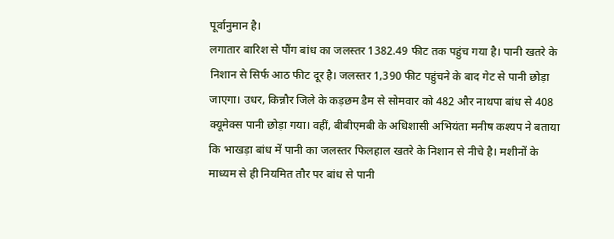पूर्वानुमान है।
लगातार बारिश से पौंग बांध का जलस्तर 1382.49 फीट तक पहुंच गया है। पानी खतरे के निशान से सिर्फ आठ फीट दूर है। जलस्तर 1,390 फीट पहुंचने के बाद गेट से पानी छोड़ा जाएगा। उधर, किन्नौर जिले के कड़छम डैम से सोमवार को 482 और नाथपा बांध से 408 क्यूमेक्स पानी छोड़ा गया। वहीं, बीबीएमबी के अधिशासी अभियंता मनीष कश्यप ने बताया कि भाखड़ा बांध में पानी का जलस्तर फिलहाल खतरे के निशान से नीचे है। मशीनों के माध्यम से ही नियमित तौर पर बांध से पानी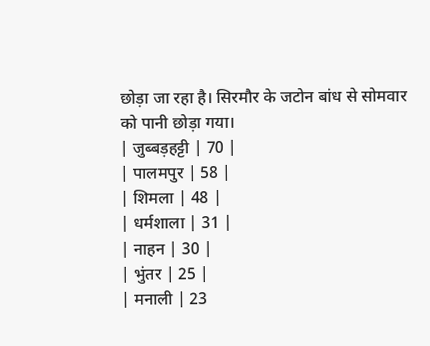छोड़ा जा रहा है। सिरमौर के जटोन बांध से सोमवार को पानी छोड़ा गया।
| जुब्बड़हट्टी | 70 |
| पालमपुर | 58 |
| शिमला | 48 |
| धर्मशाला | 31 |
| नाहन | 30 |
| भुंतर | 25 |
| मनाली | 23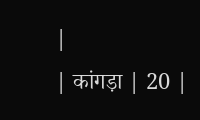|
| कांगड़ा | 20 |